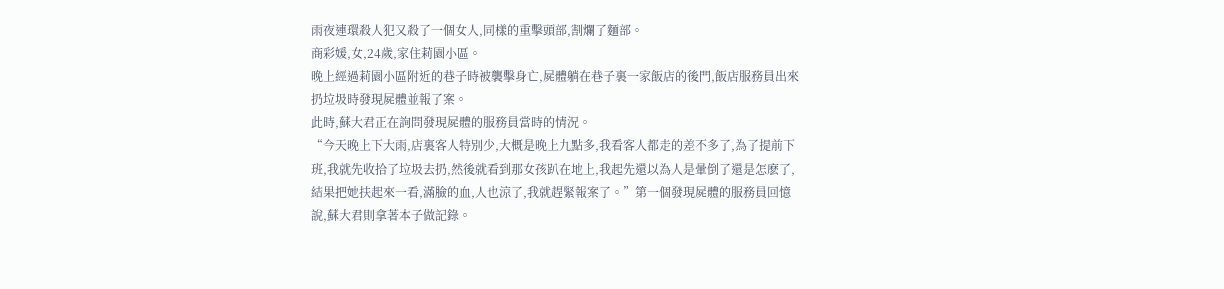雨夜連環殺人犯又殺了一個女人,同樣的重擊頭部,割爛了麵部。
商彩媛,女,24歲,家住莉園小區。
晚上經過莉園小區附近的巷子時被襲擊身亡,屍體躺在巷子裏一家飯店的後門,飯店服務員出來扔垃圾時發現屍體並報了案。
此時,蘇大君正在詢問發現屍體的服務員當時的情況。
“今天晚上下大雨,店裏客人特別少,大概是晚上九點多,我看客人都走的差不多了,為了提前下班,我就先收拾了垃圾去扔,然後就看到那女孩趴在地上,我起先還以為人是暈倒了還是怎麽了,結果把她扶起來一看,滿臉的血,人也涼了,我就趕緊報案了。”第一個發現屍體的服務員回憶說,蘇大君則拿著本子做記錄。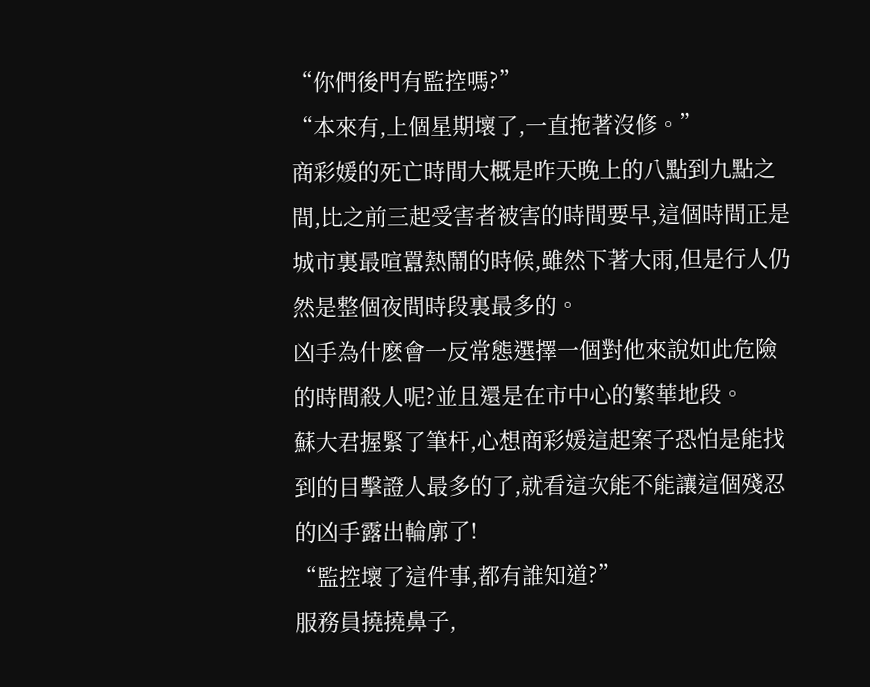“你們後門有監控嗎?”
“本來有,上個星期壞了,一直拖著沒修。”
商彩媛的死亡時間大概是昨天晚上的八點到九點之間,比之前三起受害者被害的時間要早,這個時間正是城市裏最喧囂熱鬧的時候,雖然下著大雨,但是行人仍然是整個夜間時段裏最多的。
凶手為什麽會一反常態選擇一個對他來說如此危險的時間殺人呢?並且還是在市中心的繁華地段。
蘇大君握緊了筆杆,心想商彩媛這起案子恐怕是能找到的目擊證人最多的了,就看這次能不能讓這個殘忍的凶手露出輪廓了!
“監控壞了這件事,都有誰知道?”
服務員撓撓鼻子,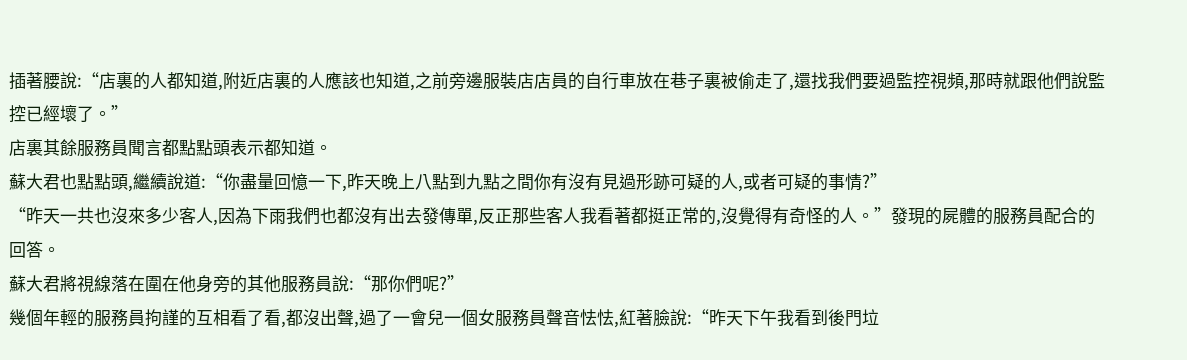插著腰說:“店裏的人都知道,附近店裏的人應該也知道,之前旁邊服裝店店員的自行車放在巷子裏被偷走了,還找我們要過監控視頻,那時就跟他們說監控已經壞了。”
店裏其餘服務員聞言都點點頭表示都知道。
蘇大君也點點頭,繼續說道:“你盡量回憶一下,昨天晚上八點到九點之間你有沒有見過形跡可疑的人,或者可疑的事情?”
“昨天一共也沒來多少客人,因為下雨我們也都沒有出去發傳單,反正那些客人我看著都挺正常的,沒覺得有奇怪的人。”發現的屍體的服務員配合的回答。
蘇大君將視線落在圍在他身旁的其他服務員說:“那你們呢?”
幾個年輕的服務員拘謹的互相看了看,都沒出聲,過了一會兒一個女服務員聲音怯怯,紅著臉說:“昨天下午我看到後門垃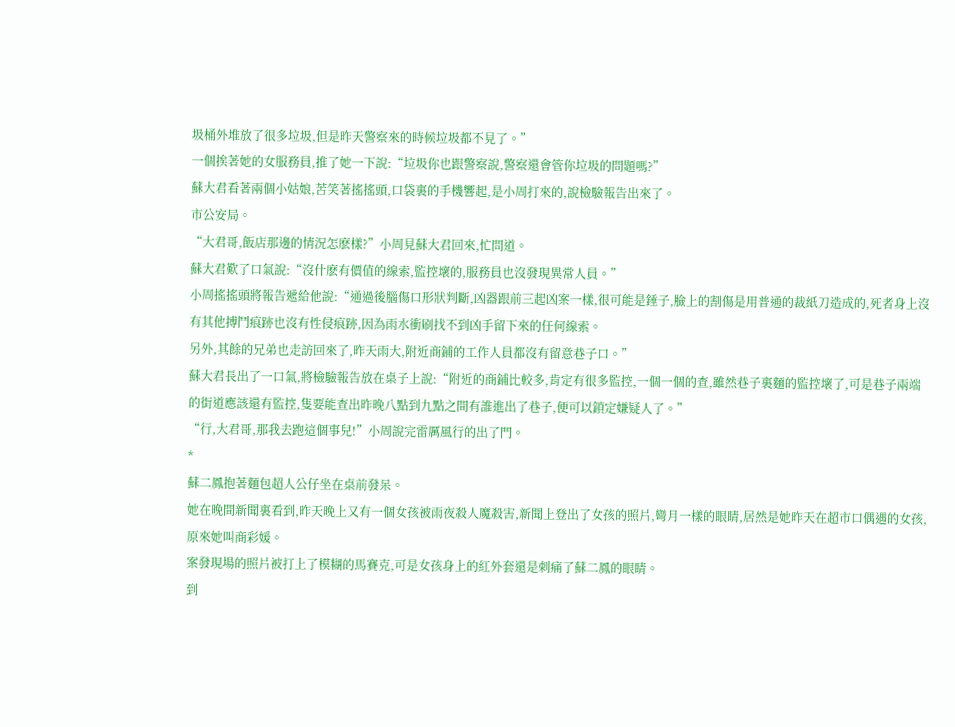圾桶外堆放了很多垃圾,但是昨天警察來的時候垃圾都不見了。”
一個挨著她的女服務員,推了她一下說:“垃圾你也跟警察說,警察還會管你垃圾的問題嗎?”
蘇大君看著兩個小姑娘,苦笑著搖搖頭,口袋裏的手機響起,是小周打來的,說檢驗報告出來了。
市公安局。
“大君哥,飯店那邊的情況怎麽樣?”小周見蘇大君回來,忙問道。
蘇大君歎了口氣說:“沒什麽有價值的線索,監控壞的,服務員也沒發現異常人員。”
小周搖搖頭將報告遞給他說:“通過後腦傷口形狀判斷,凶器跟前三起凶案一樣,很可能是錘子,臉上的割傷是用普通的裁紙刀造成的,死者身上沒有其他搏鬥痕跡也沒有性侵痕跡,因為雨水衝刷找不到凶手留下來的任何線索。
另外,其餘的兄弟也走訪回來了,昨天雨大,附近商鋪的工作人員都沒有留意巷子口。”
蘇大君長出了一口氣,將檢驗報告放在桌子上說:“附近的商鋪比較多,肯定有很多監控,一個一個的查,雖然巷子裏麵的監控壞了,可是巷子兩端的街道應該還有監控,隻要能查出昨晚八點到九點之間有誰進出了巷子,便可以鎖定嫌疑人了。”
“行,大君哥,那我去跑這個事兒!”小周說完雷厲風行的出了門。
*
蘇二鳳抱著麵包超人公仔坐在桌前發呆。
她在晚間新聞裏看到,昨天晚上又有一個女孩被雨夜殺人魔殺害,新聞上登出了女孩的照片,彎月一樣的眼睛,居然是她昨天在超市口偶遇的女孩,原來她叫商彩媛。
案發現場的照片被打上了模糊的馬賽克,可是女孩身上的紅外套還是刺痛了蘇二鳳的眼睛。
到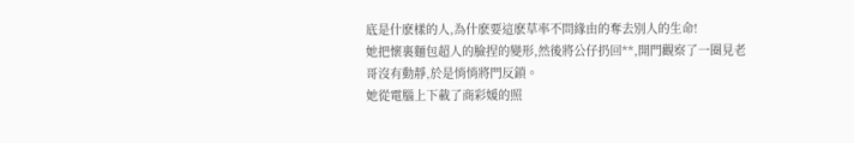底是什麽樣的人,為什麽要這麽草率不問緣由的奪去別人的生命!
她把懷裏麵包超人的臉捏的變形,然後將公仔扔回**,開門觀察了一圈見老哥沒有動靜,於是悄悄將門反鎖。
她從電腦上下載了商彩媛的照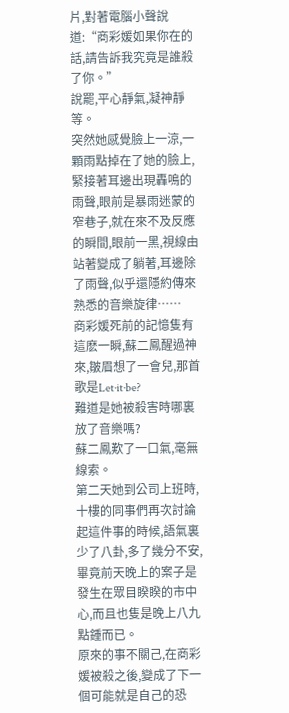片,對著電腦小聲說道:“商彩媛如果你在的話,請告訴我究竟是誰殺了你。”
說罷,平心靜氣,凝神靜等。
突然她感覺臉上一涼,一顆雨點掉在了她的臉上,緊接著耳邊出現轟鳴的雨聲,眼前是暴雨迷蒙的窄巷子,就在來不及反應的瞬間,眼前一黑,視線由站著變成了躺著,耳邊除了雨聲,似乎還隱約傳來熟悉的音樂旋律……
商彩媛死前的記憶隻有這麽一瞬,蘇二鳳醒過神來,皺眉想了一會兒,那首歌是Let·it·be?
難道是她被殺害時哪裏放了音樂嗎?
蘇二鳳歎了一口氣,毫無線索。
第二天她到公司上班時,十樓的同事們再次討論起這件事的時候,語氣裏少了八卦,多了幾分不安,畢竟前天晚上的案子是發生在眾目睽睽的市中心,而且也隻是晚上八九點鍾而已。
原來的事不關己,在商彩媛被殺之後,變成了下一個可能就是自己的恐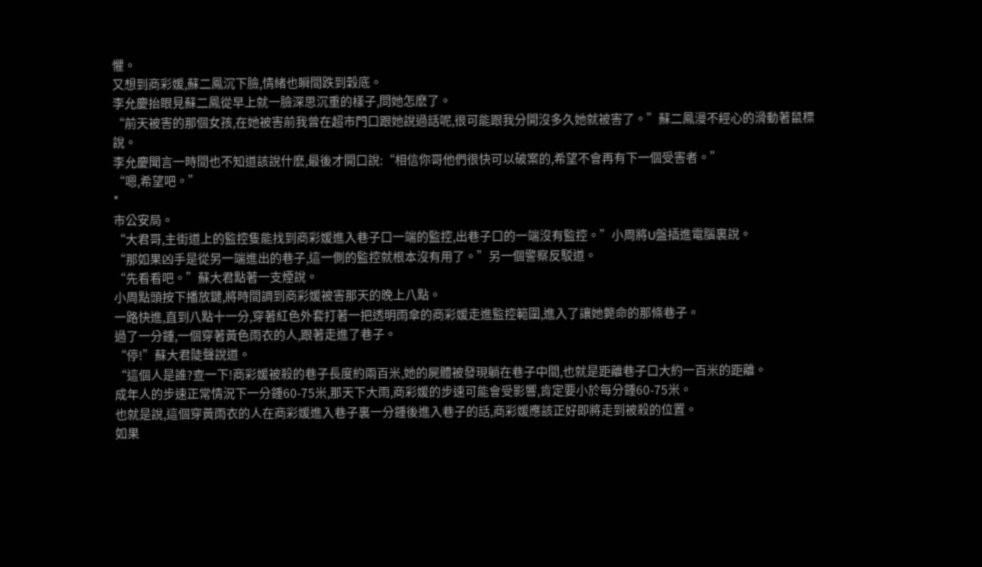懼。
又想到商彩媛,蘇二鳳沉下臉,情緒也瞬間跌到穀底。
李允慶抬眼見蘇二鳳從早上就一臉深思沉重的樣子,問她怎麽了。
“前天被害的那個女孩,在她被害前我曾在超市門口跟她說過話呢,很可能跟我分開沒多久她就被害了。”蘇二鳳漫不經心的滑動著鼠標說。
李允慶聞言一時間也不知道該說什麽,最後才開口說:“相信你哥他們很快可以破案的,希望不會再有下一個受害者。”
“嗯,希望吧。”
*
市公安局。
“大君哥,主街道上的監控隻能找到商彩媛進入巷子口一端的監控,出巷子口的一端沒有監控。”小周將U盤插進電腦裏說。
“那如果凶手是從另一端進出的巷子,這一側的監控就根本沒有用了。”另一個警察反駁道。
“先看看吧。”蘇大君點著一支煙說。
小周點頭按下播放鍵,將時間調到商彩媛被害那天的晚上八點。
一路快進,直到八點十一分,穿著紅色外套打著一把透明雨傘的商彩媛走進監控範圍,進入了讓她斃命的那條巷子。
過了一分鍾,一個穿著黃色雨衣的人,跟著走進了巷子。
“停!”蘇大君陡聲說道。
“這個人是誰?查一下!商彩媛被殺的巷子長度約兩百米,她的屍體被發現躺在巷子中間,也就是距離巷子口大約一百米的距離。
成年人的步速正常情況下一分鍾60-75米,那天下大雨,商彩媛的步速可能會受影響,肯定要小於每分鍾60-75米。
也就是說,這個穿黃雨衣的人在商彩媛進入巷子裏一分鍾後進入巷子的話,商彩媛應該正好即將走到被殺的位置。
如果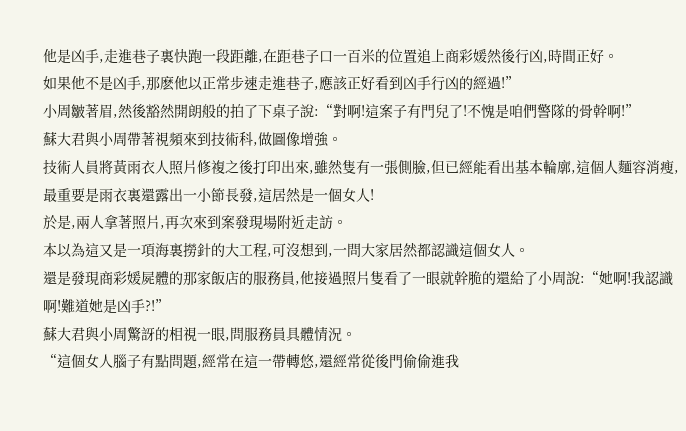他是凶手,走進巷子裏快跑一段距離,在距巷子口一百米的位置追上商彩媛然後行凶,時間正好。
如果他不是凶手,那麽他以正常步速走進巷子,應該正好看到凶手行凶的經過!”
小周皺著眉,然後豁然開朗般的拍了下桌子說:“對啊!這案子有門兒了!不愧是咱們警隊的骨幹啊!”
蘇大君與小周帶著視頻來到技術科,做圖像增強。
技術人員將黃雨衣人照片修複之後打印出來,雖然隻有一張側臉,但已經能看出基本輪廓,這個人麵容消瘦,最重要是雨衣裏還露出一小節長發,這居然是一個女人!
於是,兩人拿著照片,再次來到案發現場附近走訪。
本以為這又是一項海裏撈針的大工程,可沒想到,一問大家居然都認識這個女人。
還是發現商彩媛屍體的那家飯店的服務員,他接過照片隻看了一眼就幹脆的還給了小周說:“她啊!我認識啊!難道她是凶手?!”
蘇大君與小周驚訝的相視一眼,問服務員具體情況。
“這個女人腦子有點問題,經常在這一帶轉悠,還經常從後門偷偷進我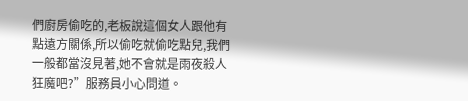們廚房偷吃的,老板說這個女人跟他有點遠方關係,所以偷吃就偷吃點兒,我們一般都當沒見著,她不會就是雨夜殺人狂魔吧?”服務員小心問道。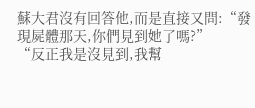蘇大君沒有回答他,而是直接又問:“發現屍體那天,你們見到她了嗎?”
“反正我是沒見到,我幫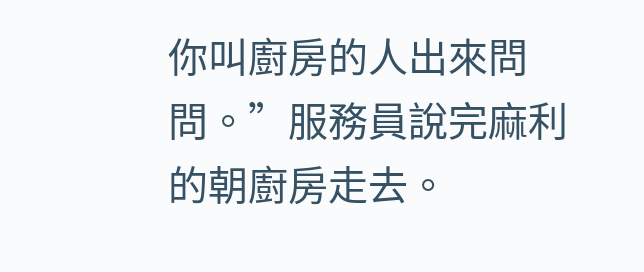你叫廚房的人出來問問。”服務員說完麻利的朝廚房走去。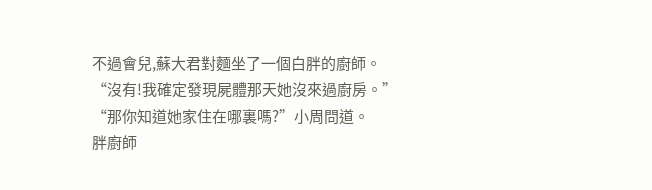不過會兒,蘇大君對麵坐了一個白胖的廚師。
“沒有!我確定發現屍體那天她沒來過廚房。”
“那你知道她家住在哪裏嗎?”小周問道。
胖廚師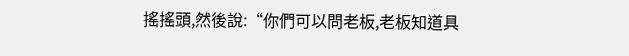搖搖頭,然後說:“你們可以問老板,老板知道具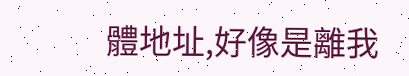體地址,好像是離我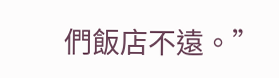們飯店不遠。”